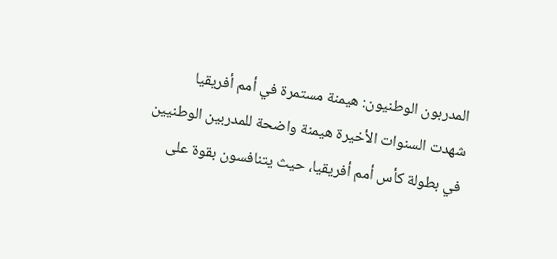المدربون الوطنيون: هيمنة مستمرة في أمم أفريقيا
شهدت السنوات الأخيرة هيمنة واضحة للمدربين الوطنيين في بطولة كأس أمم أفريقيا، حيث يتنافسون بقوة على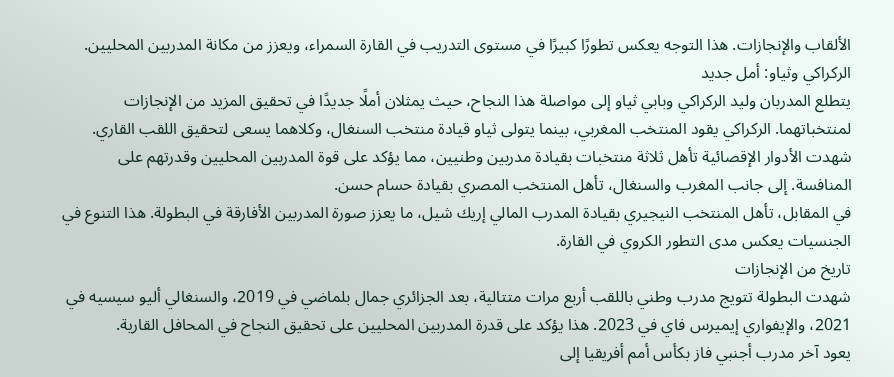الألقاب والإنجازات. هذا التوجه يعكس تطورًا كبيرًا في مستوى التدريب في القارة السمراء، ويعزز من مكانة المدربين المحليين.
الركراكي وثياو: أمل جديد
يتطلع المدربان وليد الركراكي وبابي ثياو إلى مواصلة هذا النجاح، حيث يمثلان أملًا جديدًا في تحقيق المزيد من الإنجازات لمنتخباتهما. الركراكي يقود المنتخب المغربي، بينما يتولى ثياو قيادة منتخب السنغال، وكلاهما يسعى لتحقيق اللقب القاري.
شهدت الأدوار الإقصائية تأهل ثلاثة منتخبات بقيادة مدربين وطنيين، مما يؤكد على قوة المدربين المحليين وقدرتهم على المنافسة. إلى جانب المغرب والسنغال، تأهل المنتخب المصري بقيادة حسام حسن.
في المقابل، تأهل المنتخب النيجيري بقيادة المدرب المالي إريك شيل، ما يعزز صورة المدربين الأفارقة في البطولة. هذا التنوع في الجنسيات يعكس مدى التطور الكروي في القارة.
تاريخ من الإنجازات
شهدت البطولة تتويج مدرب وطني باللقب أربع مرات متتالية، بعد الجزائري جمال بلماضي في 2019، والسنغالي أليو سيسيه في 2021، والإيفواري إيميرس فاي في 2023. هذا يؤكد على قدرة المدربين المحليين على تحقيق النجاح في المحافل القارية.
يعود آخر مدرب أجنبي فاز بكأس أمم أفريقيا إلى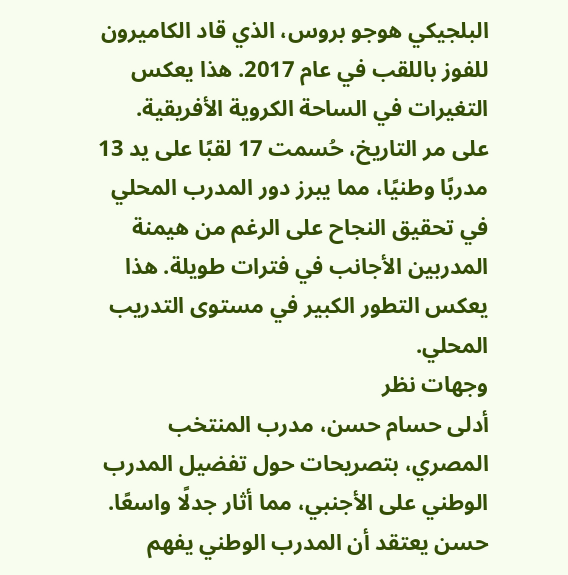البلجيكي هوجو بروس، الذي قاد الكاميرون للفوز باللقب في عام 2017. هذا يعكس التغيرات في الساحة الكروية الأفريقية.
على مر التاريخ، حُسمت 17 لقبًا على يد 13 مدربًا وطنيًا، مما يبرز دور المدرب المحلي في تحقيق النجاح على الرغم من هيمنة المدربين الأجانب في فترات طويلة. هذا يعكس التطور الكبير في مستوى التدريب المحلي.
وجهات نظر
أدلى حسام حسن، مدرب المنتخب المصري، بتصريحات حول تفضيل المدرب الوطني على الأجنبي، مما أثار جدلًا واسعًا. حسن يعتقد أن المدرب الوطني يفهم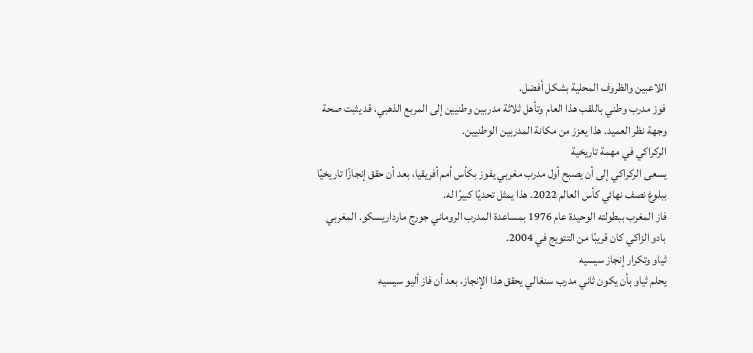اللاعبين والظروف المحلية بشكل أفضل.
فوز مدرب وطني باللقب هذا العام وتأهل ثلاثة مدربين وطنيين إلى المربع الذهبي، قد يثبت صحة وجهة نظر العميد. هذا يعزز من مكانة المدربين الوطنيين.
الركراكي في مهمة تاريخية
يسعى الركراكي إلى أن يصبح أول مدرب مغربي يفوز بكأس أمم أفريقيا، بعد أن حقق إنجازًا تاريخيًا ببلوغ نصف نهائي كأس العالم 2022. هذا يمثل تحديًا كبيرًا له.
فاز المغرب ببطولته الوحيدة عام 1976 بمساعدة المدرب الروماني جورج مارداريسكو. المغربي بادو الزاكي كان قريبًا من التتويج في 2004.
ثياو وتكرار إنجاز سيسيه
يحلم ثياو بأن يكون ثاني مدرب سنغالي يحقق هذا الإنجاز، بعد أن فاز أليو سيسيه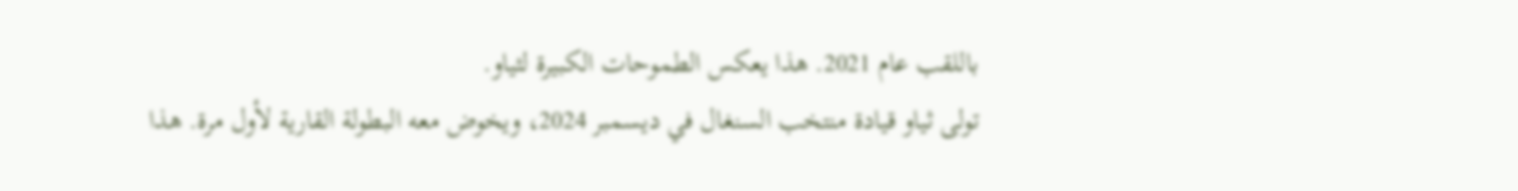باللقب عام 2021. هذا يعكس الطموحات الكبيرة لثياو.
تولى ثياو قيادة منتخب السنغال في ديسمبر 2024، ويخوض معه البطولة القارية لأول مرة. هذا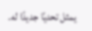يمثل تحديًا جديدًا له.